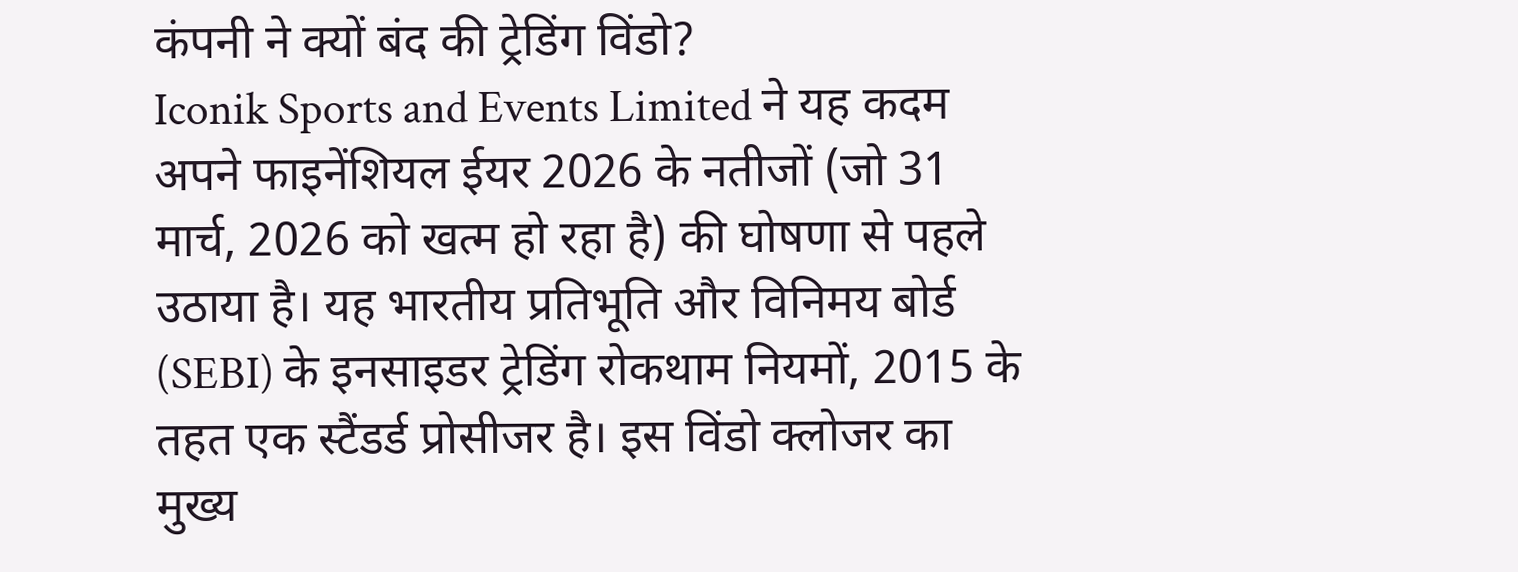कंपनी ने क्यों बंद की ट्रेडिंग विंडो?
Iconik Sports and Events Limited ने यह कदम अपने फाइनेंशियल ईयर 2026 के नतीजों (जो 31 मार्च, 2026 को खत्म हो रहा है) की घोषणा से पहले उठाया है। यह भारतीय प्रतिभूति और विनिमय बोर्ड (SEBI) के इनसाइडर ट्रेडिंग रोकथाम नियमों, 2015 के तहत एक स्टैंडर्ड प्रोसीजर है। इस विंडो क्लोजर का मुख्य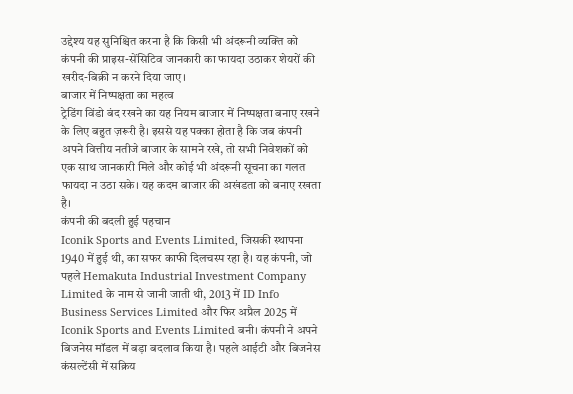उद्देश्य यह सुनिश्चित करना है कि किसी भी अंदरूनी व्यक्ति को कंपनी की प्राइस-सेंसिटिव जानकारी का फायदा उठाकर शेयरों की खरीद-बिक्री न करने दिया जाए।
बाजार में निष्पक्षता का महत्व
ट्रेडिंग विंडो बंद रखने का यह नियम बाजार में निष्पक्षता बनाए रखने के लिए बहुत ज़रूरी है। इससे यह पक्का होता है कि जब कंपनी अपने वित्तीय नतीजे बाजार के सामने रखे, तो सभी निवेशकों को एक साथ जानकारी मिले और कोई भी अंदरूनी सूचना का गलत फायदा न उठा सके। यह कदम बाजार की अखंडता को बनाए रखता है।
कंपनी की बदली हुई पहचान
Iconik Sports and Events Limited, जिसकी स्थापना 1940 में हुई थी, का सफर काफी दिलचस्प रहा है। यह कंपनी, जो पहले Hemakuta Industrial Investment Company Limited के नाम से जानी जाती थी, 2013 में ID Info Business Services Limited और फिर अप्रैल 2025 में Iconik Sports and Events Limited बनी। कंपनी ने अपने बिजनेस मॉडल में बड़ा बदलाव किया है। पहले आईटी और बिजनेस कंसल्टेंसी में सक्रिय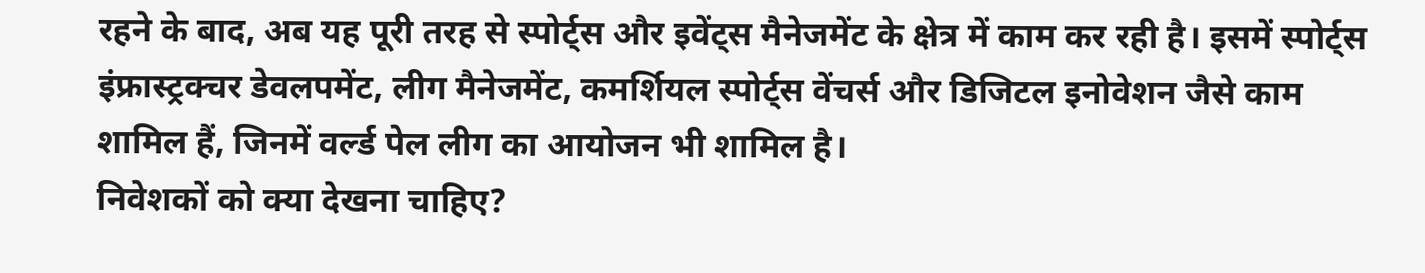रहने के बाद, अब यह पूरी तरह से स्पोर्ट्स और इवेंट्स मैनेजमेंट के क्षेत्र में काम कर रही है। इसमें स्पोर्ट्स इंफ्रास्ट्रक्चर डेवलपमेंट, लीग मैनेजमेंट, कमर्शियल स्पोर्ट्स वेंचर्स और डिजिटल इनोवेशन जैसे काम शामिल हैं, जिनमें वर्ल्ड पेल लीग का आयोजन भी शामिल है।
निवेशकों को क्या देखना चाहिए?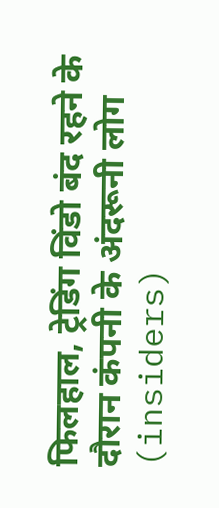फिलहाल, ट्रेडिंग विंडो बंद रहने के दौरान कंपनी के अंदरूनी लोग (insiders)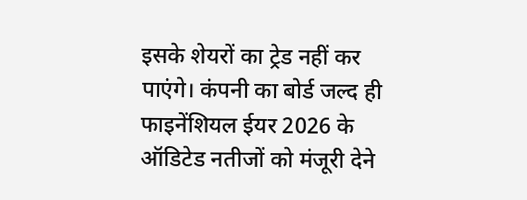इसके शेयरों का ट्रेड नहीं कर पाएंगे। कंपनी का बोर्ड जल्द ही फाइनेंशियल ईयर 2026 के ऑडिटेड नतीजों को मंजूरी देने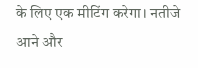के लिए एक मीटिंग करेगा। नतीजे आने और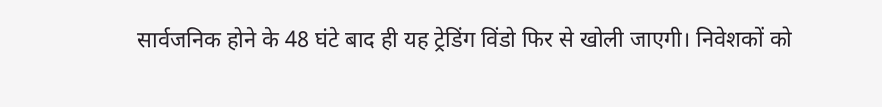सार्वजनिक होने के 48 घंटे बाद ही यह ट्रेडिंग विंडो फिर से खोली जाएगी। निवेशकों को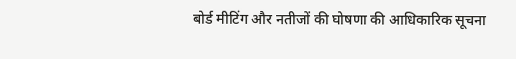बोर्ड मीटिंग और नतीजों की घोषणा की आधिकारिक सूचना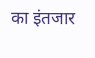का इंतजार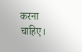करना चाहिए।